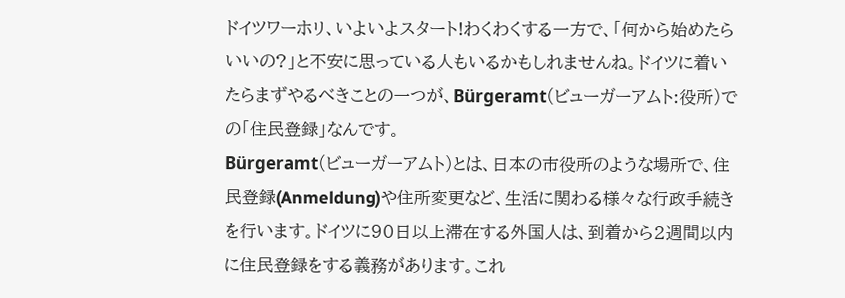ドイツワーホリ、いよいよスタート!わくわくする一方で、「何から始めたらいいの?」と不安に思っている人もいるかもしれませんね。ドイツに着いたらまずやるべきことの一つが、Bürgeramt(ビューガーアムト:役所)での「住民登録」なんです。
Bürgeramt(ビューガーアムト)とは、日本の市役所のような場所で、住民登録(Anmeldung)や住所変更など、生活に関わる様々な行政手続きを行います。ドイツに90日以上滞在する外国人は、到着から2週間以内に住民登録をする義務があります。これ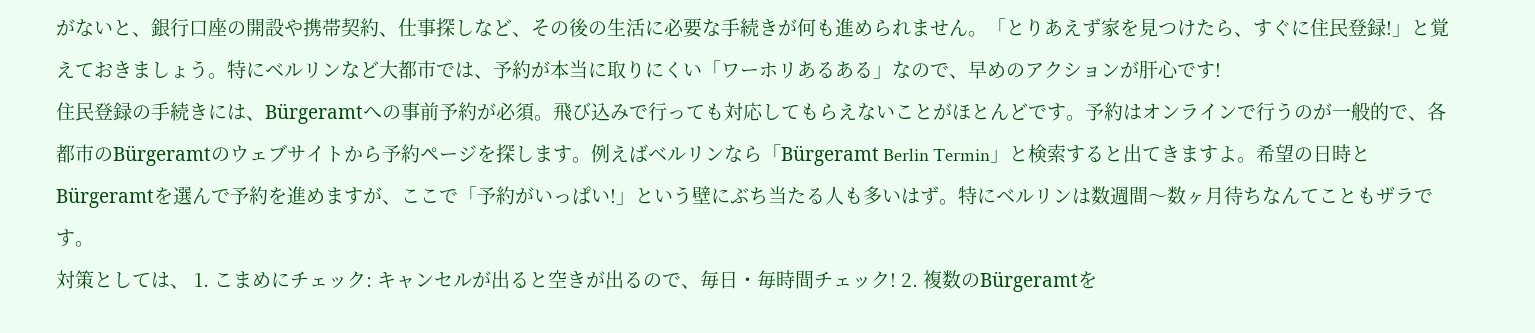がないと、銀行口座の開設や携帯契約、仕事探しなど、その後の生活に必要な手続きが何も進められません。「とりあえず家を見つけたら、すぐに住民登録!」と覚えておきましょう。特にベルリンなど大都市では、予約が本当に取りにくい「ワーホリあるある」なので、早めのアクションが肝心です!
住民登録の手続きには、Bürgeramtへの事前予約が必須。飛び込みで行っても対応してもらえないことがほとんどです。予約はオンラインで行うのが一般的で、各都市のBürgeramtのウェブサイトから予約ページを探します。例えばベルリンなら「Bürgeramt Berlin Termin」と検索すると出てきますよ。希望の日時とBürgeramtを選んで予約を進めますが、ここで「予約がいっぱい!」という壁にぶち当たる人も多いはず。特にベルリンは数週間〜数ヶ月待ちなんてこともザラです。
対策としては、 1. こまめにチェック: キャンセルが出ると空きが出るので、毎日・毎時間チェック! 2. 複数のBürgeramtを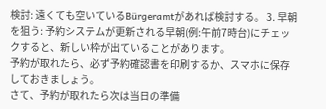検討: 遠くても空いているBürgeramtがあれば検討する。 3. 早朝を狙う: 予約システムが更新される早朝(例:午前7時台)にチェックすると、新しい枠が出ていることがあります。
予約が取れたら、必ず予約確認書を印刷するか、スマホに保存しておきましょう。
さて、予約が取れたら次は当日の準備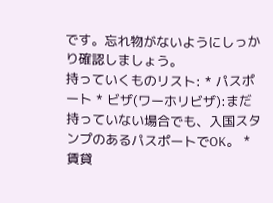です。忘れ物がないようにしっかり確認しましょう。
持っていくものリスト: * パスポート * ビザ(ワーホリビザ):まだ持っていない場合でも、入国スタンプのあるパスポートでOK。 * 賃貸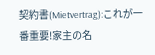契約書(Mietvertrag):これが一番重要!家主の名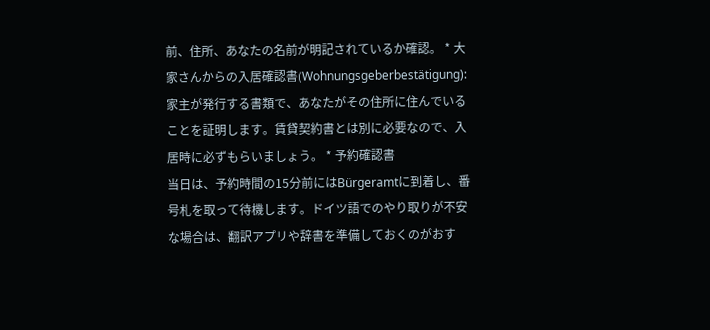前、住所、あなたの名前が明記されているか確認。 * 大家さんからの入居確認書(Wohnungsgeberbestätigung):家主が発行する書類で、あなたがその住所に住んでいることを証明します。賃貸契約書とは別に必要なので、入居時に必ずもらいましょう。 * 予約確認書
当日は、予約時間の15分前にはBürgeramtに到着し、番号札を取って待機します。ドイツ語でのやり取りが不安な場合は、翻訳アプリや辞書を準備しておくのがおす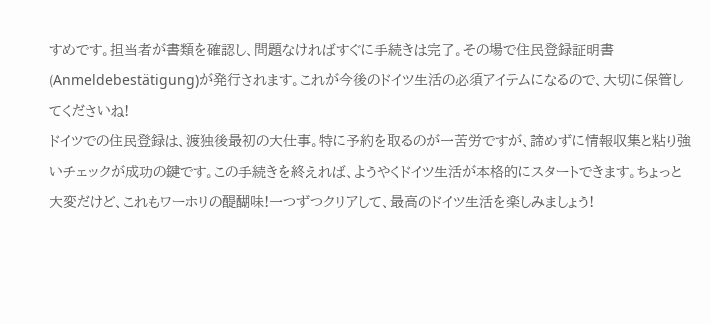すめです。担当者が書類を確認し、問題なければすぐに手続きは完了。その場で住民登録証明書(Anmeldebestätigung)が発行されます。これが今後のドイツ生活の必須アイテムになるので、大切に保管してくださいね!
ドイツでの住民登録は、渡独後最初の大仕事。特に予約を取るのが一苦労ですが、諦めずに情報収集と粘り強いチェックが成功の鍵です。この手続きを終えれば、ようやくドイツ生活が本格的にスタートできます。ちょっと大変だけど、これもワーホリの醍醐味!一つずつクリアして、最高のドイツ生活を楽しみましょう!